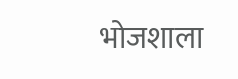भोजशाला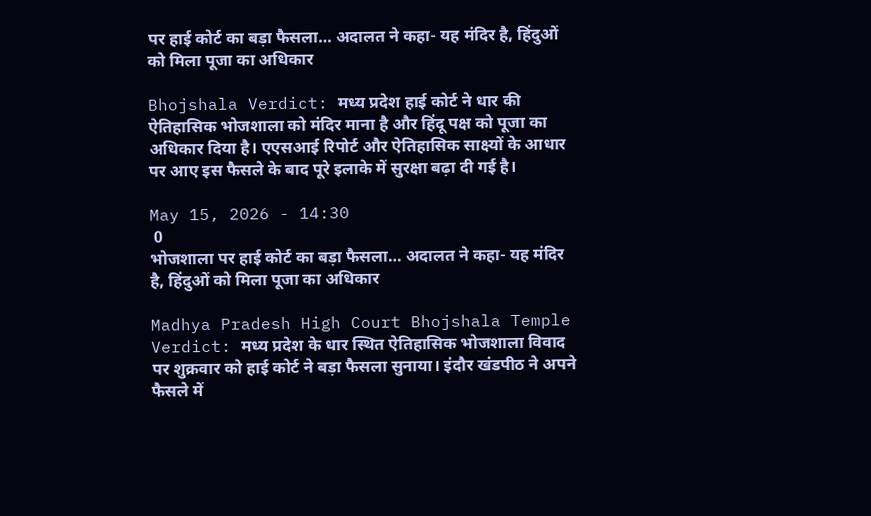पर हाई कोर्ट का बड़ा फैसला… अदालत ने कहा- यह मंदिर है, हिंदुओं को मिला पूजा का अधिकार

Bhojshala Verdict: मध्य प्रदेश हाई कोर्ट ने धार की ऐतिहासिक भोजशाला को मंदिर माना है और हिंदू पक्ष को पूजा का अधिकार दिया है। एएसआई रिपोर्ट और ऐतिहासिक साक्ष्यों के आधार पर आए इस फैसले के बाद पूरे इलाके में सुरक्षा बढ़ा दी गई है।

May 15, 2026 - 14:30
 0
भोजशाला पर हाई कोर्ट का बड़ा फैसला… अदालत ने कहा- यह मंदिर है, हिंदुओं को मिला पूजा का अधिकार

Madhya Pradesh High Court Bhojshala Temple Verdict: मध्य प्रदेश के धार स्थित ऐतिहासिक भोजशाला विवाद पर शुक्रवार को हाई कोर्ट ने बड़ा फैसला सुनाया। इंदौर खंडपीठ ने अपने फैसले में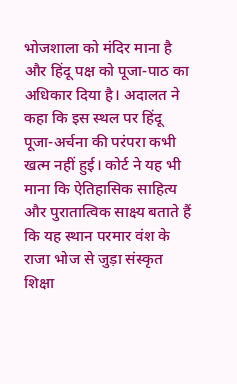भोजशाला को मंदिर माना है और हिंदू पक्ष को पूजा-पाठ का अधिकार दिया है। अदालत ने कहा कि इस स्थल पर हिंदू पूजा-अर्चना की परंपरा कभी खत्म नहीं हुई। कोर्ट ने यह भी माना कि ऐतिहासिक साहित्य और पुरातात्विक साक्ष्य बताते हैं कि यह स्थान परमार वंश के राजा भोज से जुड़ा संस्कृत शिक्षा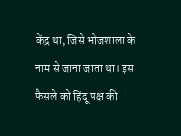केंद्र था, जिसे भोजशाला के नाम से जाना जाता था। इस फैसले को हिंदू पक्ष की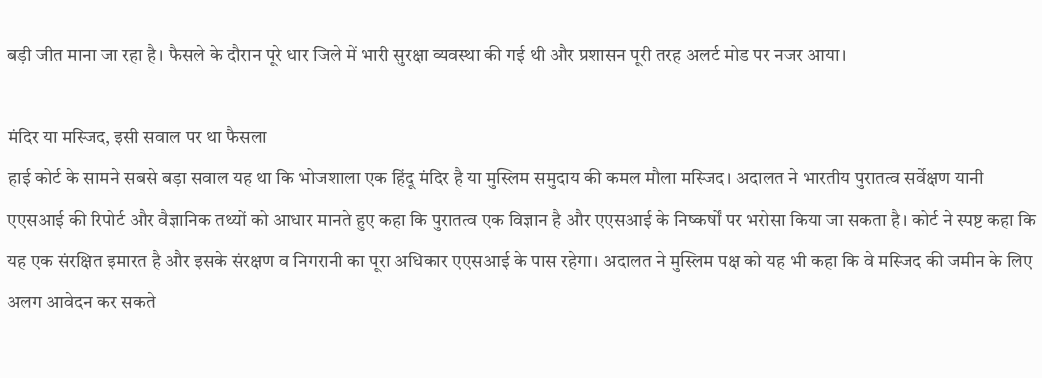बड़ी जीत माना जा रहा है। फैसले के दौरान पूरे धार जिले में भारी सुरक्षा व्यवस्था की गई थी और प्रशासन पूरी तरह अलर्ट मोड पर नजर आया।

मंदिर या मस्जिद, इसी सवाल पर था फैसला
हाई कोर्ट के सामने सबसे बड़ा सवाल यह था कि भोजशाला एक हिंदू मंदिर है या मुस्लिम समुदाय की कमल मौला मस्जिद। अदालत ने भारतीय पुरातत्व सर्वेक्षण यानी एएसआई की रिपोर्ट और वैज्ञानिक तथ्यों को आधार मानते हुए कहा कि पुरातत्व एक विज्ञान है और एएसआई के निष्कर्षों पर भरोसा किया जा सकता है। कोर्ट ने स्पष्ट कहा कि यह एक संरक्षित इमारत है और इसके संरक्षण व निगरानी का पूरा अधिकार एएसआई के पास रहेगा। अदालत ने मुस्लिम पक्ष को यह भी कहा कि वे मस्जिद की जमीन के लिए अलग आवेदन कर सकते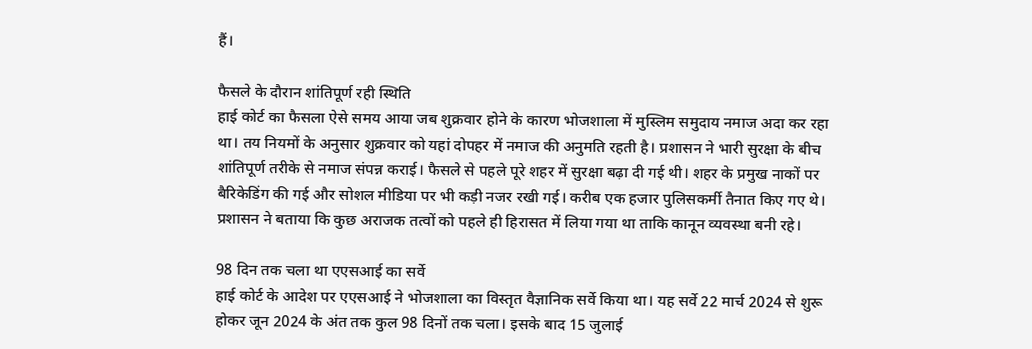हैं।

फैसले के दौरान शांतिपूर्ण रही स्थिति
हाई कोर्ट का फैसला ऐसे समय आया जब शुक्रवार होने के कारण भोजशाला में मुस्लिम समुदाय नमाज अदा कर रहा था। तय नियमों के अनुसार शुक्रवार को यहां दोपहर में नमाज की अनुमति रहती है। प्रशासन ने भारी सुरक्षा के बीच शांतिपूर्ण तरीके से नमाज संपन्न कराई। फैसले से पहले पूरे शहर में सुरक्षा बढ़ा दी गई थी। शहर के प्रमुख नाकों पर बैरिकेडिंग की गई और सोशल मीडिया पर भी कड़ी नजर रखी गई। करीब एक हजार पुलिसकर्मी तैनात किए गए थे। प्रशासन ने बताया कि कुछ अराजक तत्वों को पहले ही हिरासत में लिया गया था ताकि कानून व्यवस्था बनी रहे।

98 दिन तक चला था एएसआई का सर्वे
हाई कोर्ट के आदेश पर एएसआई ने भोजशाला का विस्तृत वैज्ञानिक सर्वे किया था। यह सर्वे 22 मार्च 2024 से शुरू होकर जून 2024 के अंत तक कुल 98 दिनों तक चला। इसके बाद 15 जुलाई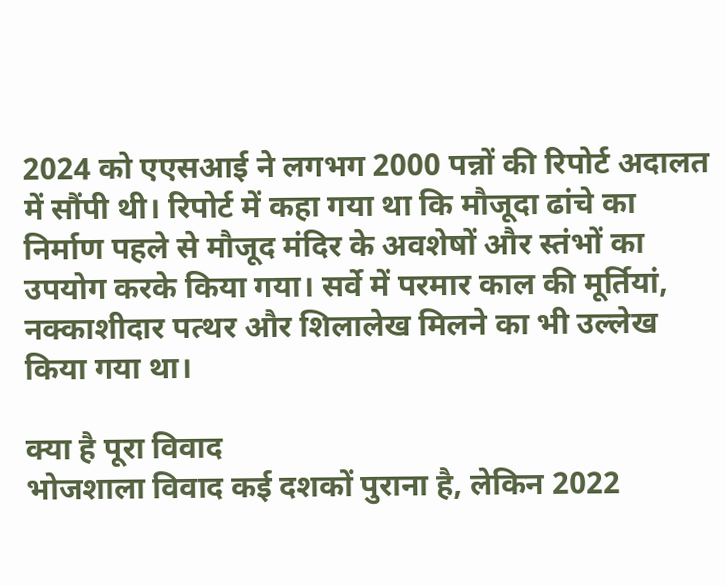2024 को एएसआई ने लगभग 2000 पन्नों की रिपोर्ट अदालत में सौंपी थी। रिपोर्ट में कहा गया था कि मौजूदा ढांचे का निर्माण पहले से मौजूद मंदिर के अवशेषों और स्तंभों का उपयोग करके किया गया। सर्वे में परमार काल की मूर्तियां, नक्काशीदार पत्थर और शिलालेख मिलने का भी उल्लेख किया गया था।

क्या है पूरा विवाद
भोजशाला विवाद कई दशकों पुराना है, लेकिन 2022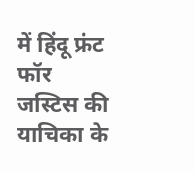में हिंदू फ्रंट फॉर जस्टिस की याचिका के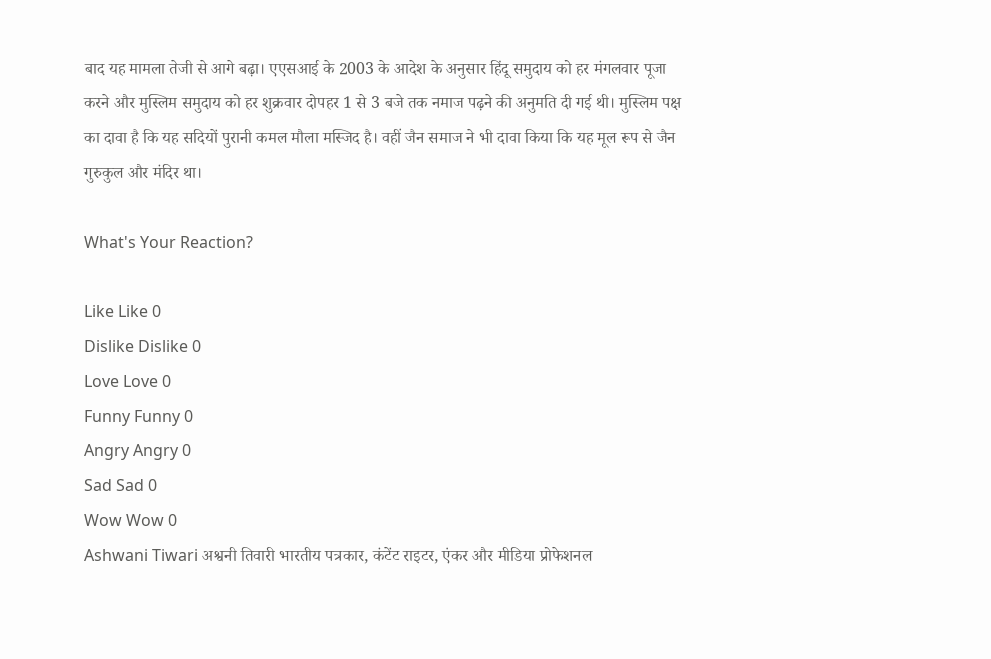बाद यह मामला तेजी से आगे बढ़ा। एएसआई के 2003 के आदेश के अनुसार हिंदू समुदाय को हर मंगलवार पूजा करने और मुस्लिम समुदाय को हर शुक्रवार दोपहर 1 से 3 बजे तक नमाज पढ़ने की अनुमति दी गई थी। मुस्लिम पक्ष का दावा है कि यह सदियों पुरानी कमल मौला मस्जिद है। वहीं जैन समाज ने भी दावा किया कि यह मूल रूप से जैन गुरुकुल और मंदिर था।

What's Your Reaction?

Like Like 0
Dislike Dislike 0
Love Love 0
Funny Funny 0
Angry Angry 0
Sad Sad 0
Wow Wow 0
Ashwani Tiwari अश्वनी तिवारी भारतीय पत्रकार, कंटेंट राइटर, एंकर और मीडिया प्रोफेशनल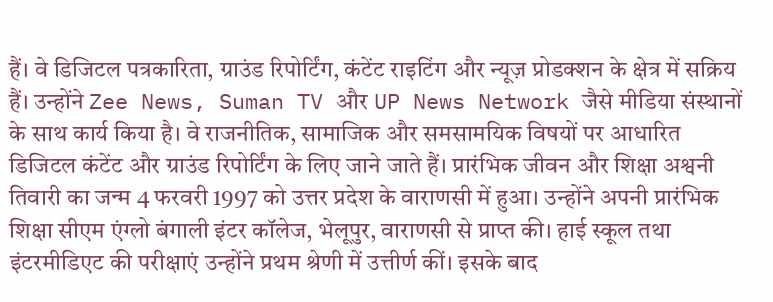हैं। वे डिजिटल पत्रकारिता, ग्राउंड रिपोर्टिंग, कंटेंट राइटिंग और न्यूज़ प्रोडक्शन के क्षेत्र में सक्रिय हैं। उन्होंने Zee News, Suman TV और UP News Network जैसे मीडिया संस्थानों के साथ कार्य किया है। वे राजनीतिक, सामाजिक और समसामयिक विषयों पर आधारित डिजिटल कंटेंट और ग्राउंड रिपोर्टिंग के लिए जाने जाते हैं। प्रारंभिक जीवन और शिक्षा अश्वनी तिवारी का जन्म 4 फरवरी 1997 को उत्तर प्रदेश के वाराणसी में हुआ। उन्होंने अपनी प्रारंभिक शिक्षा सीएम एंग्लो बंगाली इंटर कॉलेज, भेलूपुर, वाराणसी से प्राप्त की। हाई स्कूल तथा इंटरमीडिएट की परीक्षाएं उन्होंने प्रथम श्रेणी में उत्तीर्ण कीं। इसके बाद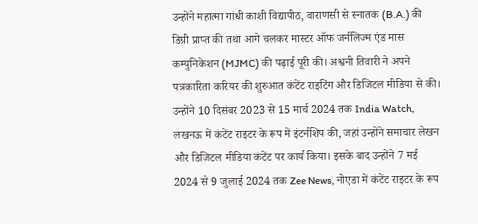उन्होंने महात्मा गांधी काशी विद्यापीठ, वाराणसी से स्नातक (B.A.) की डिग्री प्राप्त की तथा आगे चलकर मास्टर ऑफ जर्नलिज्म एंड मास कम्युनिकेशन (MJMC) की पढ़ाई पूरी की। अश्वनी तिवारी ने अपने पत्रकारिता करियर की शुरुआत कंटेंट राइटिंग और डिजिटल मीडिया से की। उन्होंने 10 दिसंबर 2023 से 15 मार्च 2024 तक India Watch, लखनऊ में कंटेंट राइटर के रूप में इंटर्नशिप की, जहां उन्होंने समाचार लेखन और डिजिटल मीडिया कंटेंट पर कार्य किया। इसके बाद उन्होंने 7 मई 2024 से 9 जुलाई 2024 तक Zee News, नोएडा में कंटेंट राइटर के रूप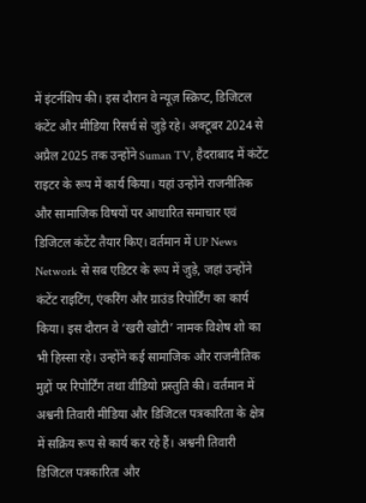में इंटर्नशिप की। इस दौरान वे न्यूज़ स्क्रिप्ट, डिजिटल कंटेंट और मीडिया रिसर्च से जुड़े रहे। अक्टूबर 2024 से अप्रैल 2025 तक उन्होंने Suman TV, हैदराबाद में कंटेंट राइटर के रूप में कार्य किया। यहां उन्होंने राजनीतिक और सामाजिक विषयों पर आधारित समाचार एवं डिजिटल कंटेंट तैयार किए। वर्तमान में UP News Network से सब एडिटर के रूप में जुड़े, जहां उन्होंने कंटेंट राइटिंग, एंकरिंग और ग्राउंड रिपोर्टिंग का कार्य किया। इस दौरान वे ‘खरी खोटी’ नामक विशेष शो का भी हिस्सा रहे। उन्होंने कई सामाजिक और राजनीतिक मुद्दों पर रिपोर्टिंग तथा वीडियो प्रस्तुति की। वर्तमान में अश्वनी तिवारी मीडिया और डिजिटल पत्रकारिता के क्षेत्र में सक्रिय रूप से कार्य कर रहे हैं। अश्वनी तिवारी डिजिटल पत्रकारिता और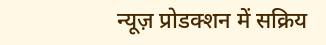न्यूज़ प्रोडक्शन में सक्रिय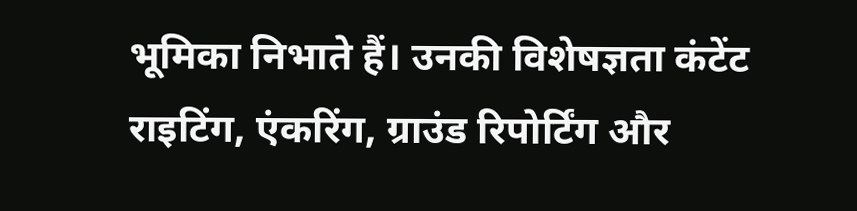भूमिका निभाते हैं। उनकी विशेषज्ञता कंटेंट राइटिंग, एंकरिंग, ग्राउंड रिपोर्टिंग और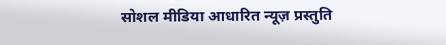सोशल मीडिया आधारित न्यूज़ प्रस्तुति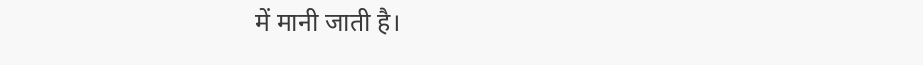में मानी जाती है।